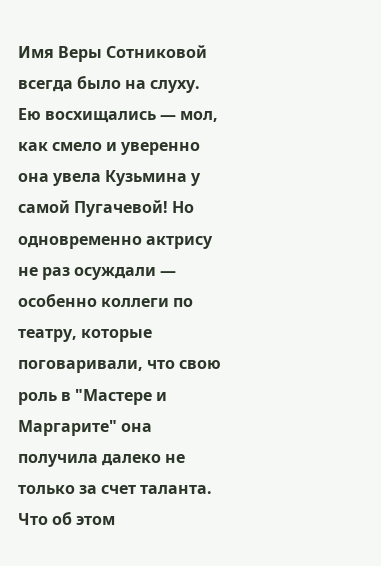Имя Веры Сотниковой всегда было на слуху. Ею восхищались — мол, как смело и уверенно она увела Кузьмина у самой Пугачевой! Но одновременно актрису не раз осуждали — особенно коллеги по театру, которые поговаривали, что свою роль в "Мастере и Маргарите" она получила далеко не только за счет таланта.
Что об этом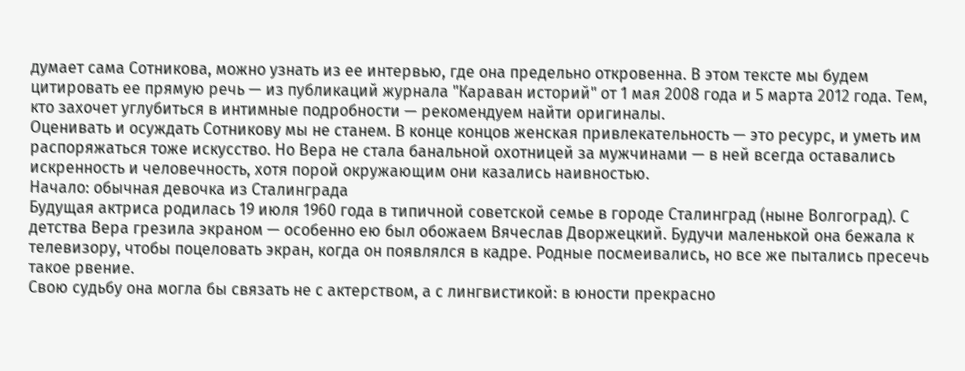думает сама Сотникова, можно узнать из ее интервью, где она предельно откровенна. В этом тексте мы будем цитировать ее прямую речь — из публикаций журнала "Караван историй" от 1 мая 2008 года и 5 марта 2012 года. Тем, кто захочет углубиться в интимные подробности — рекомендуем найти оригиналы.
Оценивать и осуждать Сотникову мы не станем. В конце концов женская привлекательность — это ресурс, и уметь им распоряжаться тоже искусство. Но Вера не стала банальной охотницей за мужчинами — в ней всегда оставались искренность и человечность, хотя порой окружающим они казались наивностью.
Начало: обычная девочка из Сталинграда
Будущая актриса родилась 19 июля 1960 года в типичной советской семье в городе Сталинград (ныне Волгоград). С детства Вера грезила экраном — особенно ею был обожаем Вячеслав Дворжецкий. Будучи маленькой она бежала к телевизору, чтобы поцеловать экран, когда он появлялся в кадре. Родные посмеивались, но все же пытались пресечь такое рвение.
Свою судьбу она могла бы связать не с актерством, а с лингвистикой: в юности прекрасно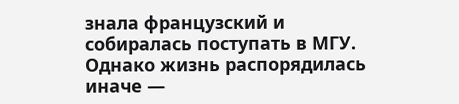знала французский и собиралась поступать в МГУ. Однако жизнь распорядилась иначе —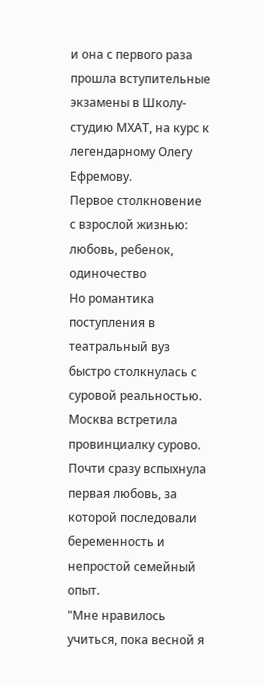и она с первого раза прошла вступительные экзамены в Школу-студию МХАТ, на курс к легендарному Олегу Ефремову.
Первое столкновение с взрослой жизнью: любовь, ребенок, одиночество
Но романтика поступления в театральный вуз быстро столкнулась с суровой реальностью. Москва встретила провинциалку сурово. Почти сразу вспыхнула первая любовь, за которой последовали беременность и непростой семейный опыт.
"Мне нравилось учиться, пока весной я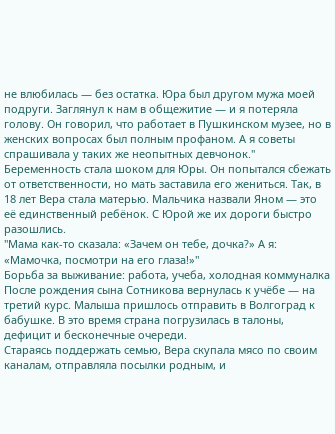не влюбилась — без остатка. Юра был другом мужа моей подруги. Заглянул к нам в общежитие — и я потеряла голову. Он говорил, что работает в Пушкинском музее, но в женских вопросах был полным профаном. А я советы спрашивала у таких же неопытных девчонок."
Беременность стала шоком для Юры. Он попытался сбежать от ответственности, но мать заставила его жениться. Так, в 18 лет Вера стала матерью. Мальчика назвали Яном — это её единственный ребёнок. С Юрой же их дороги быстро разошлись.
"Мама как-то сказала: «Зачем он тебе, дочка?» А я: «Мамочка, посмотри на его глаза!»"
Борьба за выживание: работа, учеба, холодная коммуналка
После рождения сына Сотникова вернулась к учёбе — на третий курс. Малыша пришлось отправить в Волгоград к бабушке. В это время страна погрузилась в талоны, дефицит и бесконечные очереди.
Стараясь поддержать семью, Вера скупала мясо по своим каналам, отправляла посылки родным, и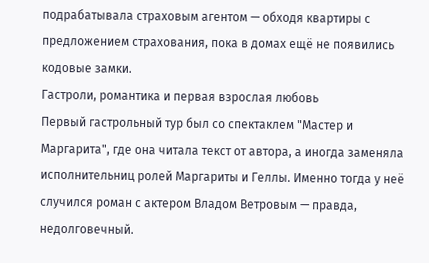подрабатывала страховым агентом — обходя квартиры с предложением страхования, пока в домах ещё не появились кодовые замки.
Гастроли, романтика и первая взрослая любовь
Первый гастрольный тур был со спектаклем "Мастер и Маргарита", где она читала текст от автора, а иногда заменяла исполнительниц ролей Маргариты и Геллы. Именно тогда у неё случился роман с актером Владом Ветровым — правда, недолговечный.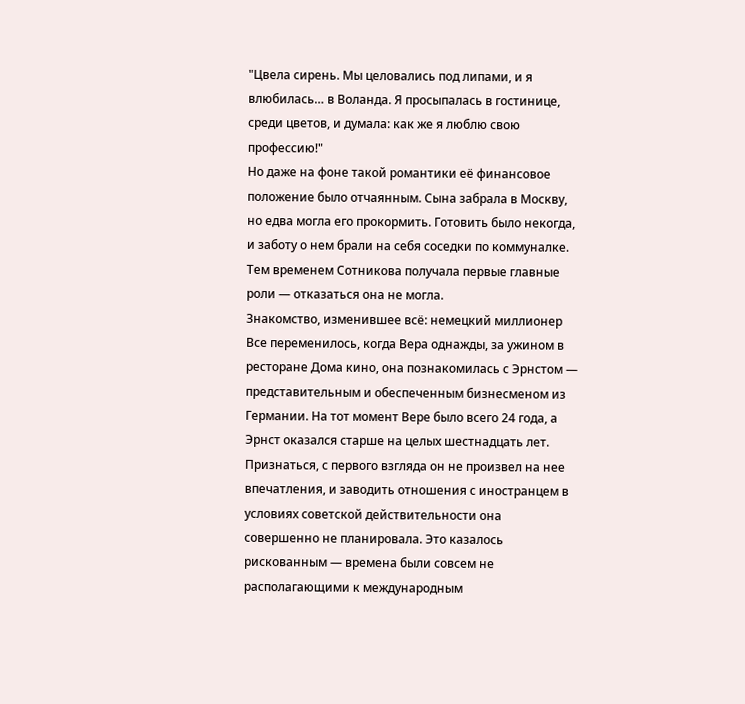"Цвела сирень. Мы целовались под липами, и я влюбилась… в Воланда. Я просыпалась в гостинице, среди цветов, и думала: как же я люблю свою профессию!"
Но даже на фоне такой романтики её финансовое положение было отчаянным. Сына забрала в Москву, но едва могла его прокормить. Готовить было некогда, и заботу о нем брали на себя соседки по коммуналке. Тем временем Сотникова получала первые главные роли — отказаться она не могла.
Знакомство, изменившее всё: немецкий миллионер
Все переменилось, когда Вера однажды, за ужином в ресторане Дома кино, она познакомилась с Эрнстом — представительным и обеспеченным бизнесменом из Германии. На тот момент Вере было всего 24 года, а Эрнст оказался старше на целых шестнадцать лет. Признаться, с первого взгляда он не произвел на нее впечатления, и заводить отношения с иностранцем в условиях советской действительности она совершенно не планировала. Это казалось рискованным — времена были совсем не располагающими к международным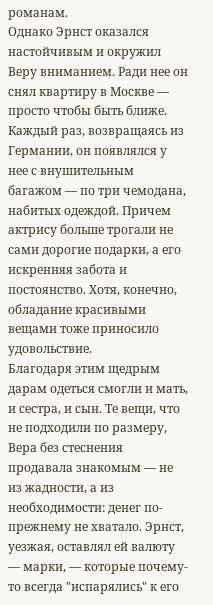романам.
Однако Эрнст оказался настойчивым и окружил Веру вниманием. Ради нее он снял квартиру в Москве — просто чтобы быть ближе. Каждый раз, возвращаясь из Германии, он появлялся у нее с внушительным багажом — по три чемодана, набитых одеждой. Причем актрису больше трогали не сами дорогие подарки, а его искренняя забота и постоянство. Хотя, конечно, обладание красивыми вещами тоже приносило удовольствие.
Благодаря этим щедрым дарам одеться смогли и мать, и сестра, и сын. Те вещи, что не подходили по размеру, Вера без стеснения продавала знакомым — не из жадности, а из необходимости: денег по-прежнему не хватало. Эрнст, уезжая, оставлял ей валюту — марки, — которые почему-то всегда "испарялись" к его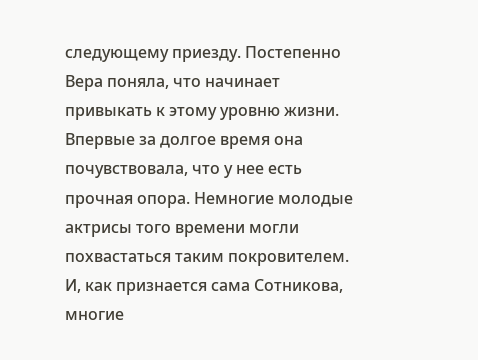следующему приезду. Постепенно Вера поняла, что начинает привыкать к этому уровню жизни. Впервые за долгое время она почувствовала, что у нее есть прочная опора. Немногие молодые актрисы того времени могли похвастаться таким покровителем. И, как признается сама Сотникова, многие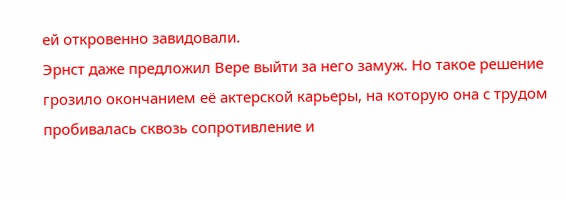ей откровенно завидовали.
Эрнст даже предложил Вере выйти за него замуж. Но такое решение грозило окончанием её актерской карьеры, на которую она с трудом пробивалась сквозь сопротивление и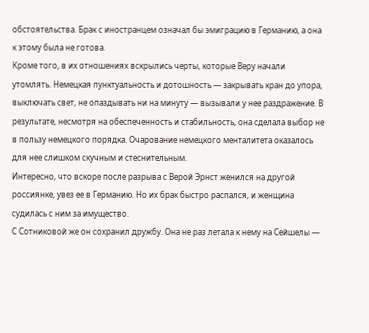обстоятельства. Брак с иностранцем означал бы эмиграцию в Германию, а она к этому была не готова.
Кроме того, в их отношениях вскрылись черты, которые Веру начали утомлять. Немецкая пунктуальность и дотошность — закрывать кран до упора, выключать свет, не опаздывать ни на минуту — вызывали у нее раздражение. В результате, несмотря на обеспеченность и стабильность, она сделала выбор не в пользу немецкого порядка. Очарование немецкого менталитета оказалось для нее слишком скучным и стеснительным.
Интересно, что вскоре после разрыва с Верой Эрнст женился на другой россиянке, увез ее в Германию. Но их брак быстро распался, и женщина судилась с ним за имущество.
С Сотниковой же он сохранил дружбу. Она не раз летала к нему на Сейшелы —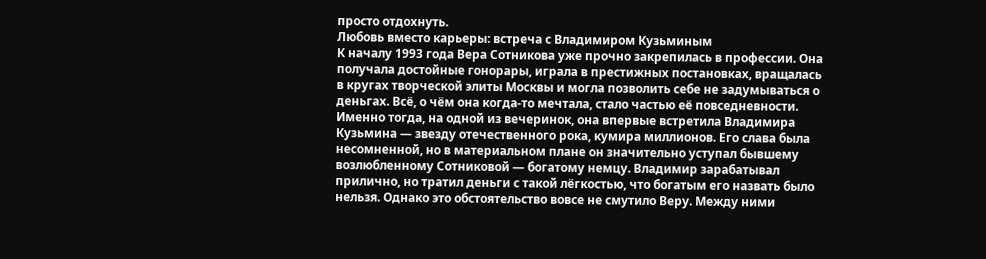просто отдохнуть.
Любовь вместо карьеры: встреча с Владимиром Кузьминым
К началу 1993 года Вера Сотникова уже прочно закрепилась в профессии. Она получала достойные гонорары, играла в престижных постановках, вращалась в кругах творческой элиты Москвы и могла позволить себе не задумываться о деньгах. Всё, о чём она когда-то мечтала, стало частью её повседневности.
Именно тогда, на одной из вечеринок, она впервые встретила Владимира Кузьмина — звезду отечественного рока, кумира миллионов. Его слава была несомненной, но в материальном плане он значительно уступал бывшему возлюбленному Сотниковой — богатому немцу. Владимир зарабатывал прилично, но тратил деньги с такой лёгкостью, что богатым его назвать было нельзя. Однако это обстоятельство вовсе не смутило Веру. Между ними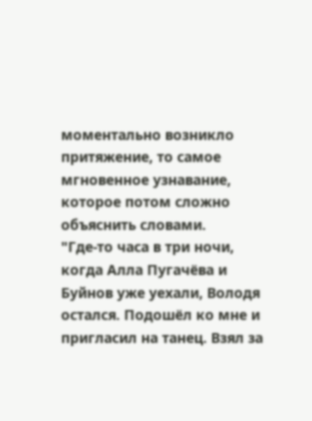моментально возникло притяжение, то самое мгновенное узнавание, которое потом сложно объяснить словами.
"Где-то часа в три ночи, когда Алла Пугачёва и Буйнов уже уехали, Володя остался. Подошёл ко мне и пригласил на танец. Взял за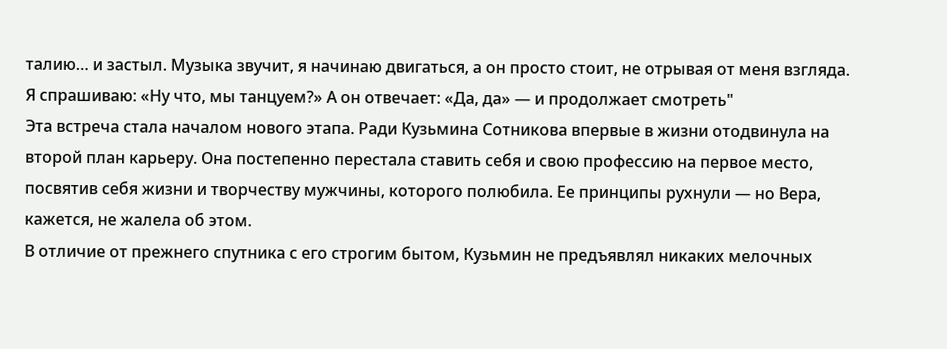талию… и застыл. Музыка звучит, я начинаю двигаться, а он просто стоит, не отрывая от меня взгляда. Я спрашиваю: «Ну что, мы танцуем?» А он отвечает: «Да, да» — и продолжает смотреть"
Эта встреча стала началом нового этапа. Ради Кузьмина Сотникова впервые в жизни отодвинула на второй план карьеру. Она постепенно перестала ставить себя и свою профессию на первое место, посвятив себя жизни и творчеству мужчины, которого полюбила. Ее принципы рухнули — но Вера, кажется, не жалела об этом.
В отличие от прежнего спутника с его строгим бытом, Кузьмин не предъявлял никаких мелочных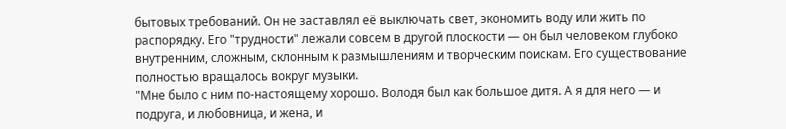бытовых требований. Он не заставлял её выключать свет, экономить воду или жить по распорядку. Его "трудности" лежали совсем в другой плоскости — он был человеком глубоко внутренним, сложным, склонным к размышлениям и творческим поискам. Его существование полностью вращалось вокруг музыки.
"Мне было с ним по-настоящему хорошо. Володя был как большое дитя. А я для него — и подруга, и любовница, и жена, и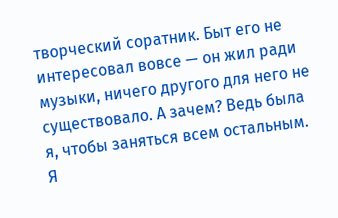творческий соратник. Быт его не интересовал вовсе — он жил ради музыки, ничего другого для него не существовало. А зачем? Ведь была я, чтобы заняться всем остальным. Я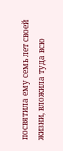посвятила ему семь лет своей жизни, вложила туда всю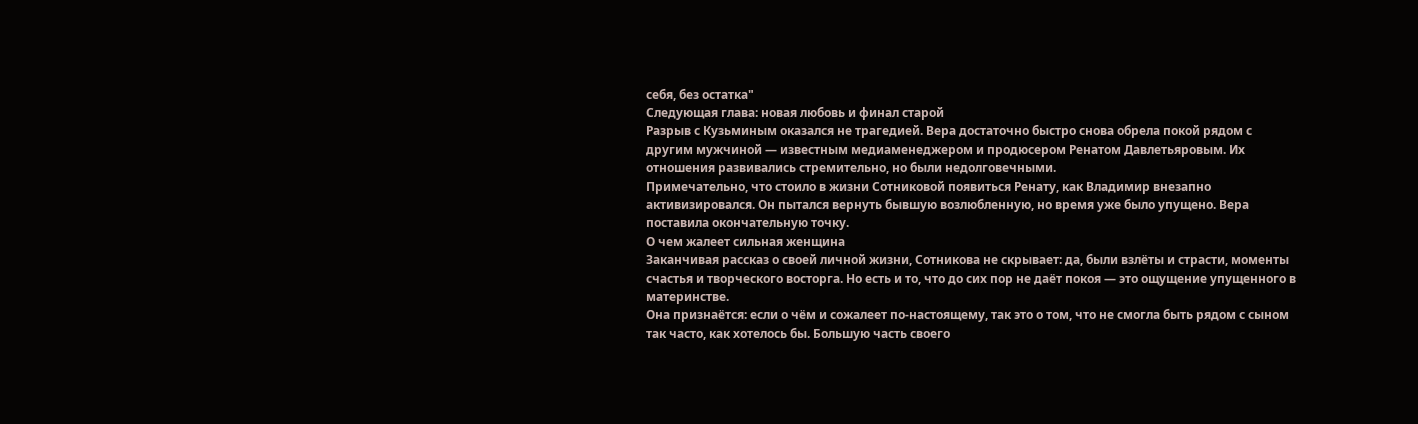себя, без остатка"
Следующая глава: новая любовь и финал старой
Разрыв с Кузьминым оказался не трагедией. Вера достаточно быстро снова обрела покой рядом с другим мужчиной — известным медиаменеджером и продюсером Ренатом Давлетьяровым. Их отношения развивались стремительно, но были недолговечными.
Примечательно, что стоило в жизни Сотниковой появиться Ренату, как Владимир внезапно активизировался. Он пытался вернуть бывшую возлюбленную, но время уже было упущено. Вера поставила окончательную точку.
О чем жалеет сильная женщина
Заканчивая рассказ о своей личной жизни, Сотникова не скрывает: да, были взлёты и страсти, моменты счастья и творческого восторга. Но есть и то, что до сих пор не даёт покоя — это ощущение упущенного в материнстве.
Она признаётся: если о чём и сожалеет по-настоящему, так это о том, что не смогла быть рядом с сыном так часто, как хотелось бы. Большую часть своего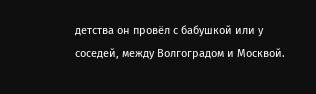детства он провёл с бабушкой или у соседей, между Волгоградом и Москвой.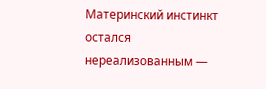Материнский инстинкт остался нереализованным —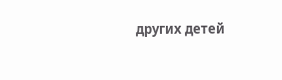других детей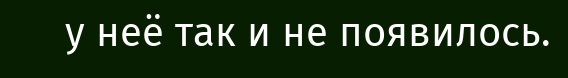у неё так и не появилось.